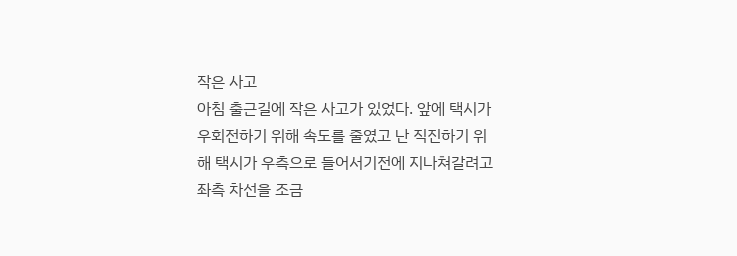작은 사고
아침 출근길에 작은 사고가 있었다. 앞에 택시가 우회전하기 위해 속도를 줄였고 난 직진하기 위해 택시가 우측으로 들어서기전에 지나쳐갈려고 좌측 차선을 조금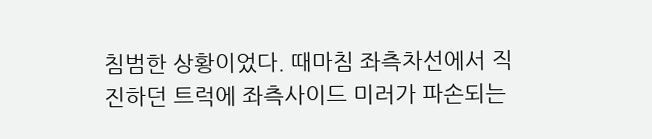침범한 상황이었다. 때마침 좌측차선에서 직진하던 트럭에 좌측사이드 미러가 파손되는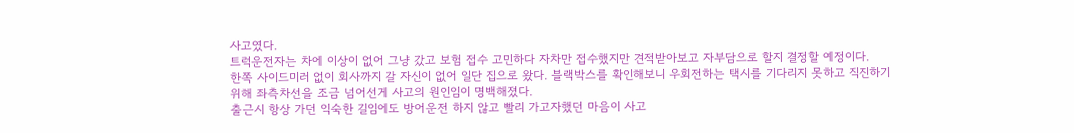사고였다.
트럭운전자는 차에 이상이 없어 그냥 갔고 보험 접수 고민하다 자차만 접수했지만 견적받아보고 자부담으로 할지 결정할 예정이다.
한쪽 사이드미러 없이 회사까지 갈 자신이 없어 일단 집으로 왔다. 블랙박스를 확인해보니 우회전하는 택시를 기다리지 못하고 직진하기위해 좌측차선을 조금 넘어선게 사고의 원인임이 명백해졌다.
출근시 항상 가던 익숙한 길임에도 방어운전 하지 않고 빨리 가고자했던 마음이 사고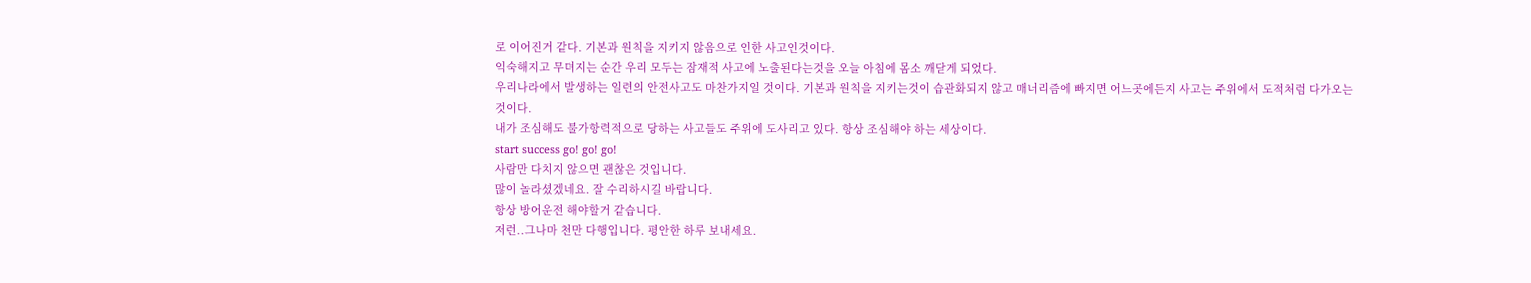로 이어진거 같다. 기본과 원칙을 지키지 않음으로 인한 사고인것이다.
익숙해지고 무뎌지는 순간 우리 모두는 잠재적 사고에 노출된다는것을 오늘 아침에 몸소 깨닫게 되었다.
우리나라에서 발생하는 일련의 안전사고도 마찬가지일 것이다. 기본과 원칙을 지키는것이 습관화되지 않고 매너리즘에 빠지면 어느곳에든지 사고는 주위에서 도적처럼 다가오는 것이다.
내가 조심해도 불가항력적으로 당하는 사고들도 주위에 도사리고 있다. 항상 조심해야 하는 세상이다.
start success go! go! go!
사람만 다치지 않으면 괜찮은 것입니다.
많이 놀라셨겠네요. 잘 수리하시길 바랍니다.
항상 방어운전 해야할거 같습니다.
저런..그나마 천만 다행입니다. 평안한 하루 보내세요.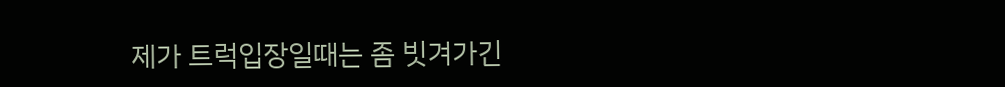제가 트럭입장일때는 좀 빗겨가긴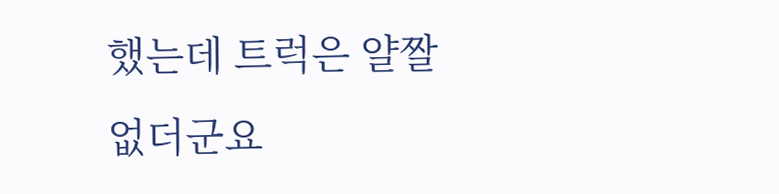했는데 트럭은 얄짤없더군요